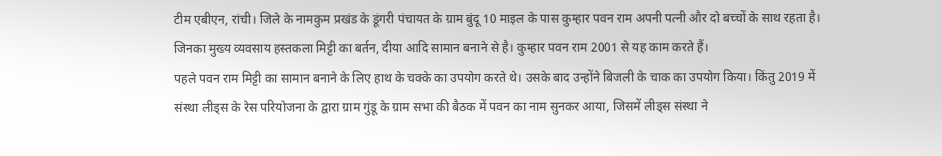टीम एबीएन, रांची। जिले के नामकुम प्रखंड के डूंगरी पंचायत के ग्राम बुंदू 10 माइल के पास कुम्हार पवन राम अपनी पत्नी और दो बच्चों के साथ रहता है। जिनका मुख्य व्यवसाय हस्तकला मिट्टी का बर्तन, दीया आदि सामान बनाने से है। कुम्हार पवन राम 2001 से यह काम करते हैं।
पहले पवन राम मिट्टी का सामान बनाने के लिए हाथ के चक्के का उपयोग करते थे। उसके बाद उन्होंने बिजली के चाक का उपयोग किया। किंतु 2019 में संस्था लीड्स के रेस परियोजना के द्वारा ग्राम गुंडू के ग्राम सभा की बैठक में पवन का नाम सुनकर आया, जिसमें लीड्स संस्था ने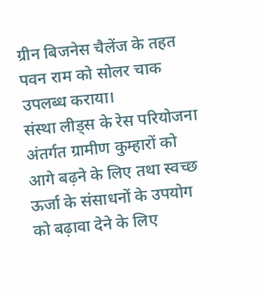ग्रीन बिजनेस चैलेंज के तहत पवन राम को सोलर चाक उपलब्ध कराया।
संस्था लीड्स के रेस परियोजना अंतर्गत ग्रामीण कुम्हारों को आगे बढ़ने के लिए तथा स्वच्छ ऊर्जा के संसाधनों के उपयोग को बढ़ावा देने के लिए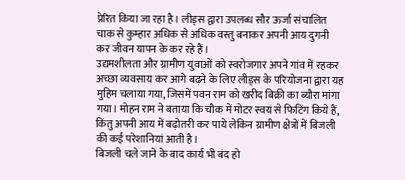प्रेरित किया जा रहा है। लीड्स द्वारा उपलब्ध सौर ऊर्जा संचालित चाक से कुम्हार अधिक से अधिक वस्तु बनाकर अपनी आय दुगनी कर जीवन यापन के कर रहे हैं।
उद्यमशीलता और ग्रामीण युवाओं को स्वरोजगार अपने गांव में रहकर अच्छा व्यवसाय कर आगे बढ़ने के लिए लीड्स के परियोजना द्वारा यह मुहिम चलाया गया, जिसमें पवन राम को खरीद बिक्री का ब्यौरा मांगा गया। मोहन राम ने बताया कि चौक में मोटर स्वयं से फिटिंग किये हैं, किंतु अपनी आय में बढ़ोतरी कर पाये लेकिन ग्रामीण क्षेत्रों में बिजली की कई परेशानियां आती है।
बिजली चले जाने के बाद कार्य भी बंद हो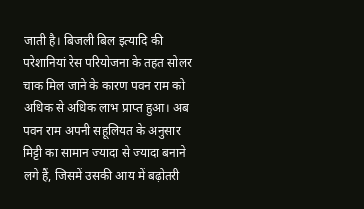जाती है। बिजली बिल इत्यादि की परेशानियां रेस परियोजना के तहत सोलर चाक मिल जाने के कारण पवन राम को अधिक से अधिक लाभ प्राप्त हुआ। अब पवन राम अपनी सहूलियत के अनुसार मिट्टी का सामान ज्यादा से ज्यादा बनाने लगे हैं, जिसमें उसकी आय में बढ़ोतरी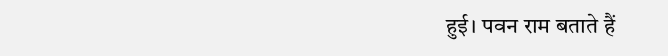हुई। पवन राम बताते हैं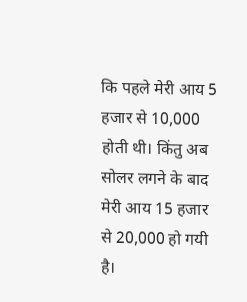कि पहले मेरी आय 5 हजार से 10,000 होती थी। किंतु अब सोलर लगने के बाद मेरी आय 15 हजार से 20,000 हो गयी है।